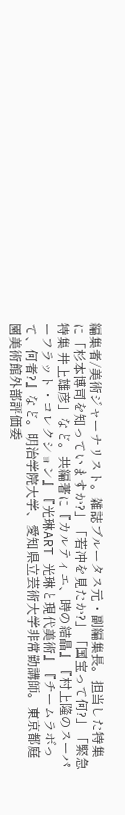編集者/美術ジャーナリスト。雑誌ブルータス元・副編集長。担当した特集に「杉本博司を知っていますか?」「若冲を見たか?」「国宝って何?」「緊急特集 井上雄彦」など。共編著に『カルティエ、時の結晶』『村上隆のスーパーフラット・コレクション』『光琳ART 光琳と現代美術』『チームラボって、何者?』など。明治学院大学、愛知県立芸術大学非常勤講師。東京都庭園美術館外部評価委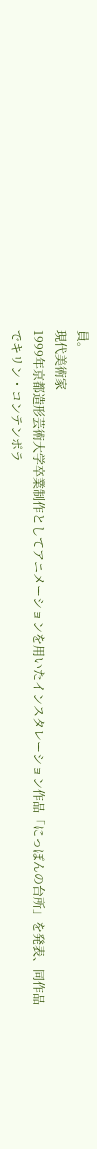員。
現代美術家
1999年京都造形芸術大学卒業制作としてアニメーションを用いたインスタレーション作品「にっぽんの台所」を発表、同作品でキリン・コンテンポラ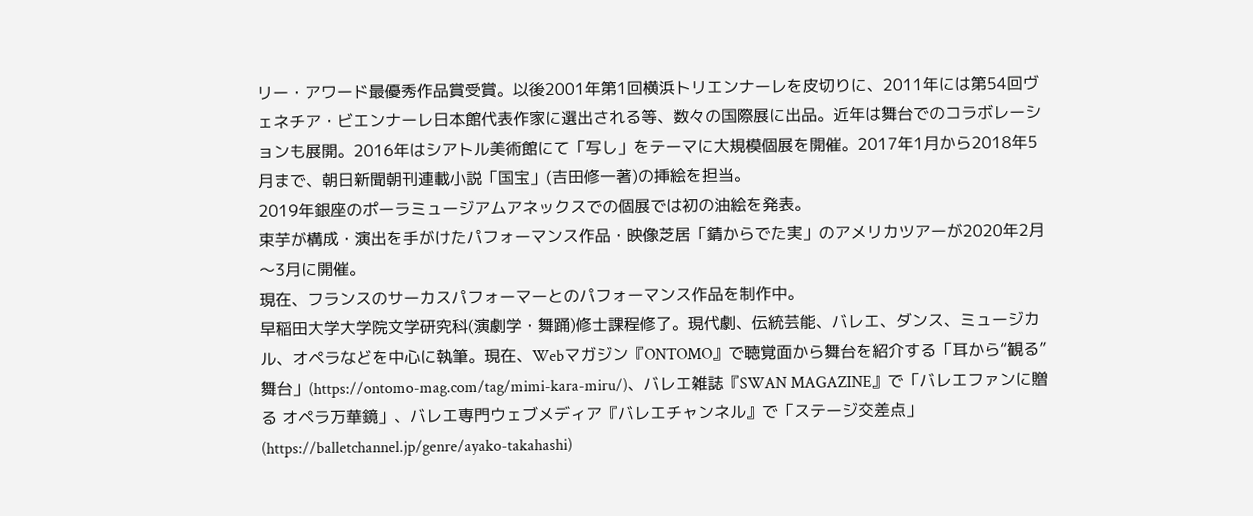リー・アワード最優秀作品賞受賞。以後2001年第1回横浜トリエンナーレを皮切りに、2011年には第54回ヴェネチア・ビエンナーレ日本館代表作家に選出される等、数々の国際展に出品。近年は舞台でのコラボレーションも展開。2016年はシアトル美術館にて「写し」をテーマに大規模個展を開催。2017年1月から2018年5月まで、朝日新聞朝刊連載小説「国宝」(吉田修一著)の挿絵を担当。
2019年銀座のポーラミュージアムアネックスでの個展では初の油絵を発表。
束芋が構成・演出を手がけたパフォーマンス作品・映像芝居「錆からでた実」のアメリカツアーが2020年2月〜3月に開催。
現在、フランスのサーカスパフォーマーとのパフォーマンス作品を制作中。
早稲田大学大学院文学研究科(演劇学・舞踊)修士課程修了。現代劇、伝統芸能、バレエ、ダンス、ミュージカル、オペラなどを中心に執筆。現在、Webマガジン『ONTOMO』で聴覚面から舞台を紹介する「耳から“観る”舞台」(https://ontomo-mag.com/tag/mimi-kara-miru/)、バレエ雑誌『SWAN MAGAZINE』で「バレエファンに贈る オペラ万華鏡」、バレエ専門ウェブメディア『バレエチャンネル』で「ステージ交差点」(https://balletchannel.jp/genre/ayako-takahashi)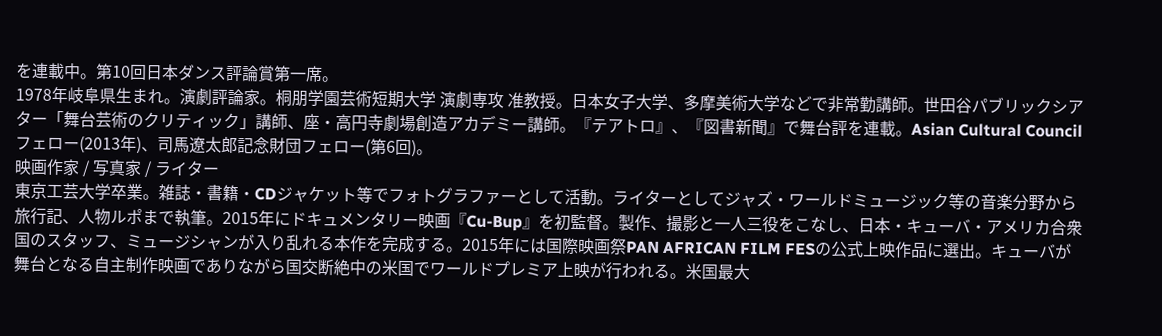を連載中。第10回日本ダンス評論賞第一席。
1978年岐阜県生まれ。演劇評論家。桐朋学園芸術短期大学 演劇専攻 准教授。日本女子大学、多摩美術大学などで非常勤講師。世田谷パブリックシアター「舞台芸術のクリティック」講師、座・高円寺劇場創造アカデミー講師。『テアトロ』、『図書新聞』で舞台評を連載。Asian Cultural Councilフェロー(2013年)、司馬遼太郎記念財団フェロー(第6回)。
映画作家 / 写真家 / ライター
東京工芸大学卒業。雑誌・書籍・CDジャケット等でフォトグラファーとして活動。ライターとしてジャズ・ワールドミュージック等の音楽分野から旅行記、人物ルポまで執筆。2015年にドキュメンタリー映画『Cu-Bup』を初監督。製作、撮影と一人三役をこなし、日本・キューバ・アメリカ合衆国のスタッフ、ミュージシャンが入り乱れる本作を完成する。2015年には国際映画祭PAN AFRICAN FILM FESの公式上映作品に選出。キューバが舞台となる自主制作映画でありながら国交断絶中の米国でワールドプレミア上映が行われる。米国最大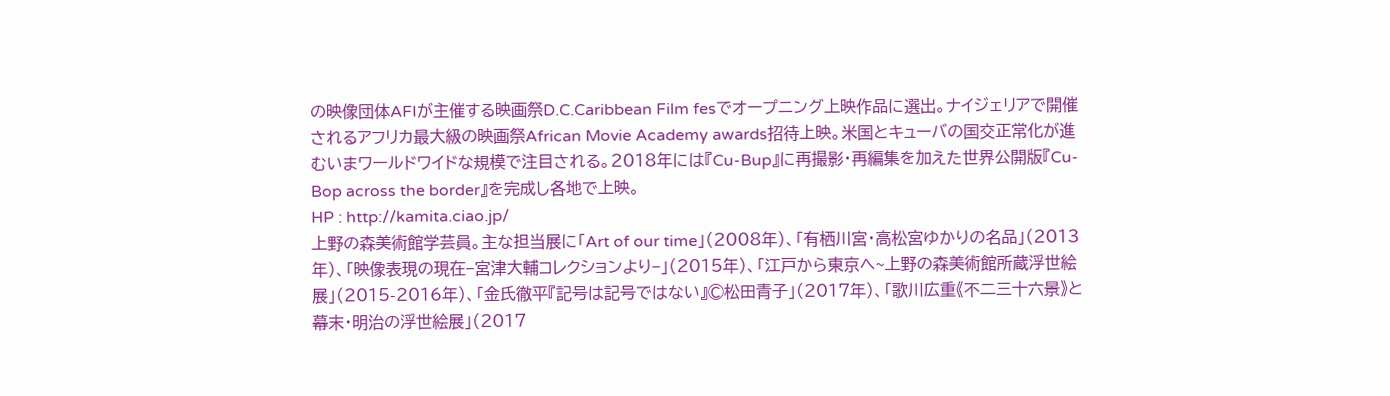の映像団体AFIが主催する映画祭D.C.Caribbean Film fesでオープニング上映作品に選出。ナイジェリアで開催されるアフリカ最大級の映画祭African Movie Academy awards招待上映。米国とキューバの国交正常化が進むいまワールドワイドな規模で注目される。2018年には『Cu-Bup』に再撮影・再編集を加えた世界公開版『Cu-Bop across the border』を完成し各地で上映。
HP : http://kamita.ciao.jp/
上野の森美術館学芸員。主な担当展に「Art of our time」(2008年)、「有栖川宮・高松宮ゆかりの名品」(2013年)、「映像表現の現在−宮津大輔コレクションより−」(2015年)、「江戸から東京へ~上野の森美術館所蔵浮世絵展」(2015-2016年)、「金氏徹平『記号は記号ではない』©松田青子」(2017年)、「歌川広重《不二三十六景》と幕末・明治の浮世絵展」(2017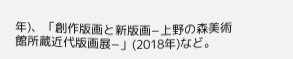年)、「創作版画と新版画−上野の森美術館所蔵近代版画展−」(2018年)など。